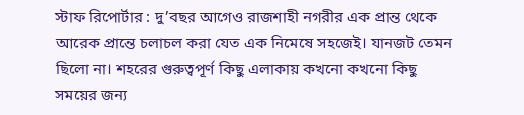স্টাফ রিপোর্টার : দু’বছর আগেও রাজশাহী নগরীর এক প্রান্ত থেকে আরেক প্রান্তে চলাচল করা যেত এক নিমেষে সহজেই। যানজট তেমন ছিলো না। শহরের গুরুত্বপূর্ণ কিছু এলাকায় কখনো কখনো কিছু সময়ের জন্য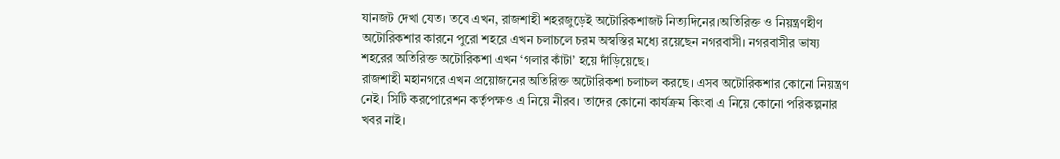যানজট দেখা যেত। তবে এখন, রাজশাহী শহরজুড়েই অটোরিকশাজট নিত্যদিনের।অতিরিক্ত ও নিয়ন্ত্রণহীণ অটোরিকশার কারনে পুরো শহরে এখন চলাচলে চরম অস্বস্তির মধ্যে রয়েছেন নগরবাসী। নগরবাসীর ভাষ্য শহরের অতিরিক্ত অটোরিকশা এখন ‘গলার কাঁটা’ হয়ে দাঁড়িয়েছে।
রাজশাহী মহানগরে এখন প্রয়োজনের অতিরিক্ত অটোরিকশা চলাচল করছে। এসব অটোরিকশার কোনো নিয়ন্ত্রণ নেই। সিটি করপোরেশন কর্তৃপক্ষও এ নিয়ে নীরব। তাদের কোনো কার্যক্রম কিংবা এ নিয়ে কোনো পরিকল্পনার খবর নাই।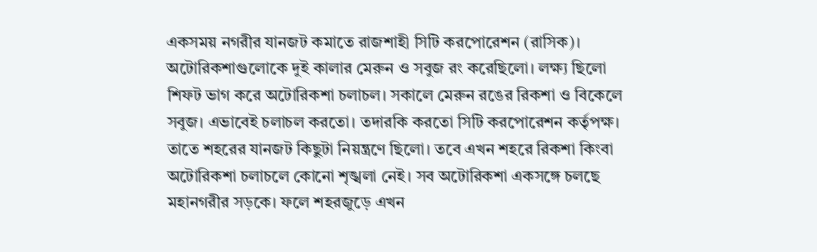একসময় নগরীর যানজট কমাতে রাজশাহী সিটি করপোরেশন (রাসিক)। অটোরিকশাগুলোকে দুই কালার মেরুন ও সবুজ রং করেছিলো। লক্ষ্য ছিলো শিফট ভাগ করে অটোরিকশা চলাচল। সকালে মেরুন রঙের রিকশা ও বিকেলে সবুজ। এভাবেই চলাচল করতো। তদারকি করতো সিটি করপোরেশন কর্তৃপক্ষ। তাতে শহরের যানজট কিছুটা নিয়ন্ত্রণে ছিলো। তবে এখন শহরে রিকশা কিংবা অটোরিকশা চলাচলে কোনো শৃঙ্খলা নেই। সব অটোরিকশা একসঙ্গে চলছে মহানগরীর সড়কে। ফলে শহরজুড়ে এখন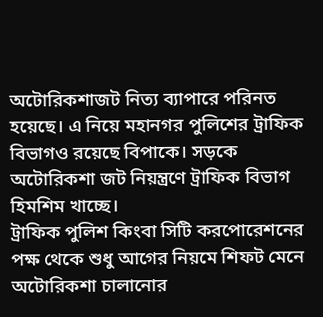অটোরিকশাজট নিত্য ব্যাপারে পরিনত হয়েছে। এ নিয়ে মহানগর পুলিশের ট্রাফিক বিভাগও রয়েছে বিপাকে। সড়কে অটোরিকশা জট নিয়ন্ত্রণে ট্রাফিক বিভাগ হিমশিম খাচ্ছে।
ট্রাফিক পুলিশ কিংবা সিটি করপোরেশনের পক্ষ থেকে শুধু আগের নিয়মে শিফট মেনে অটোরিকশা চালানোর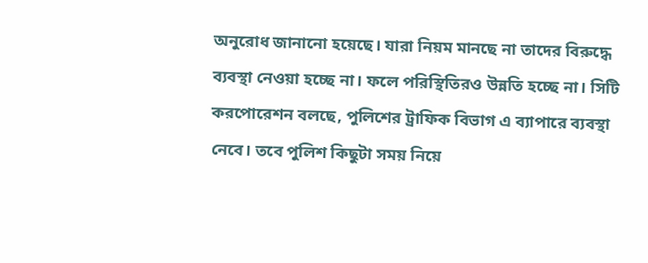অনুরোধ জানানো হয়েছে। যারা নিয়ম মানছে না তাদের বিরুদ্ধে ব্যবস্থা নেওয়া হচ্ছে না। ফলে পরিস্থিতিরও উন্নতি হচ্ছে না। সিটি করপোরেশন বলছে, পুলিশের ট্রাফিক বিভাগ এ ব্যাপারে ব্যবস্থা নেবে। তবে পুলিশ কিছুটা সময় নিয়ে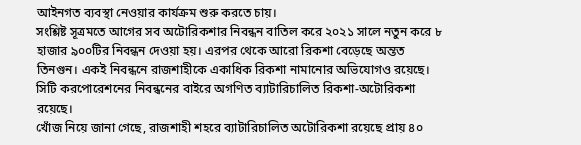আইনগত ব্যবস্থা নেওয়ার কার্যক্রম শুরু করতে চায়।
সংশ্লিষ্ট সূত্রমতে আগের সব অটোরিকশার নিবন্ধন বাতিল করে ২০২১ সালে নতুন করে ৮ হাজার ৯০০টির নিবন্ধন দেওয়া হয়। এরপর থেকে আরো রিকশা বেড়েছে অন্তত তিনগুন। একই নিবন্ধনে রাজশাহীকে একাধিক রিকশা নামানোর অভিযোগও রয়েছে। সিটি করপোরেশনের নিবন্ধনের বাইরে অগণিত ব্যাটারিচালিত রিকশা-অটোরিকশা রয়েছে।
খোঁজ নিয়ে জানা গেছে, রাজশাহী শহরে ব্যাটারিচালিত অটোরিকশা রয়েছে প্রায় ৪০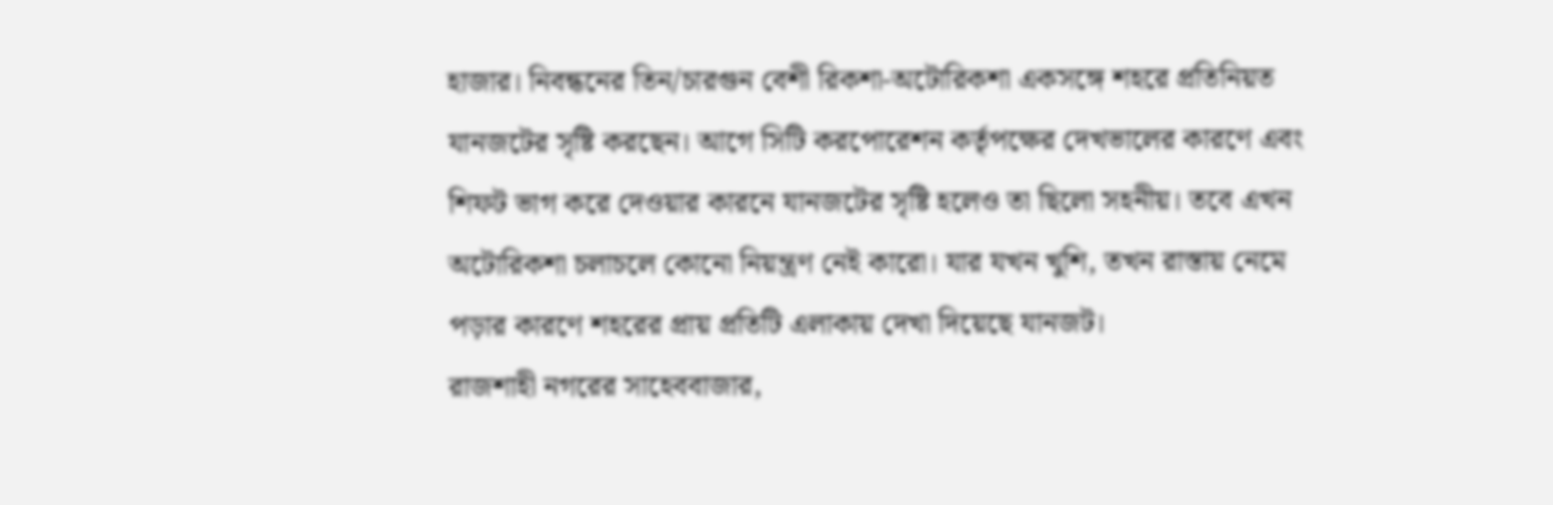হাজার। নিবন্ধনের তিন/চারগুন বেশী রিকশা-অটোরিকশা একসঙ্গে শহরে প্রতিনিয়ত যানজটের সৃষ্টি করছেন। আগে সিটি করপোরেশন কর্তৃপক্ষের দেখভালের কারণে এবং শিফট ভাগ করে দেওয়ার কারনে যানজটের সৃষ্টি হলেও তা ছিলো সহনীয়। তবে এখন অটোরিকশা চলাচলে কোনো নিয়ন্ত্রণ নেই কারো। যার যখন খুশি, তখন রাস্তায় নেমে পড়ার কারণে শহরের প্রায় প্রতিটি এলাকায় দেখা দিয়েছে যানজট।
রাজশাহী নগরের সাহেববাজার,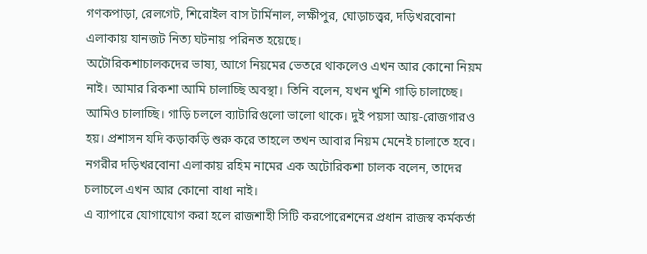গণকপাড়া, রেলগেট, শিরোইল বাস টার্মিনাল, লক্ষীপুর, ঘোড়াচত্ত্বর, দড়িখরবোনা এলাকায় যানজট নিত্য ঘটনায় পরিনত হয়েছে।
অটোরিকশাচালকদের ভাষ্য, আগে নিয়মের ভেতরে থাকলেও এখন আর কোনো নিয়ম নাই। আমার রিকশা আমি চালাচ্ছি অবস্থা। তিনি বলেন, যখন খুশি গাড়ি চালাচ্ছে। আমিও চালাচ্ছি। গাড়ি চললে ব্যাটারিগুলো ভালো থাকে। দুই পয়সা আয়-রোজগারও হয়। প্রশাসন যদি কড়াকড়ি শুরু করে তাহলে তখন আবার নিয়ম মেনেই চালাতে হবে। নগরীর দড়িখরবোনা এলাকায় রহিম নামের এক অটোরিকশা চালক বলেন, তাদের চলাচলে এখন আর কোনো বাধা নাই।
এ ব্যাপারে যোগাযোগ করা হলে রাজশাহী সিটি করপোরেশনের প্রধান রাজস্ব কর্মকর্তা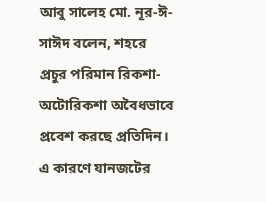আবু সালেহ মো. নূর-ঈ-সাঈদ বলেন, শহরে প্রচুর পরিমান রিকশা-অটোরিকশা অবৈধভাবে প্রবেশ করছে প্রতিদিন। এ কারণে যানজটের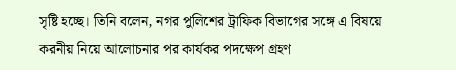সৃষ্টি হচ্ছে। তিনি বলেন, নগর পুলিশের ট্রাফিক বিভাগের সঙ্গে এ বিষয়ে করনীয় নিয়ে আলোচনার পর কার্যকর পদক্ষেপ গ্রহণ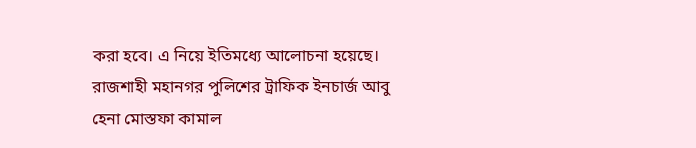করা হবে। এ নিয়ে ইতিমধ্যে আলোচনা হয়েছে।
রাজশাহী মহানগর পুলিশের ট্রাফিক ইনচার্জ আবু হেনা মোস্তফা কামাল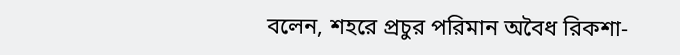বলেন, শহরে প্রচুর পরিমান অবৈধ রিকশা-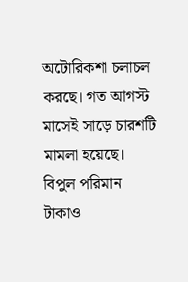অটোরিকশা চলাচল করছে। গত আগস্ট মাসেই সাড়ে চারশটি মামলা হয়েছে। বিপুল পরিমান টাকাও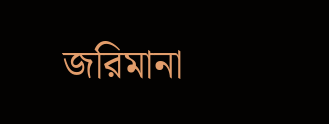জরিমানা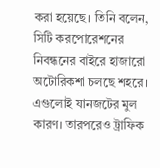করা হয়েছে। তিনি বলেন, সিটি করপোরেশনের নিবন্ধনের বাইরে হাজারো অটোরিকশা চলছে শহরে। এগুলোই যানজটের মুল কারণ। তারপরেও ট্রাফিক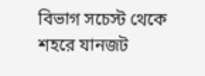বিভাগ সচেস্ট থেকে শহরে যানজট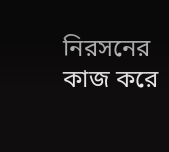নিরসনের কাজ করে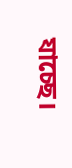যাচ্ছে।